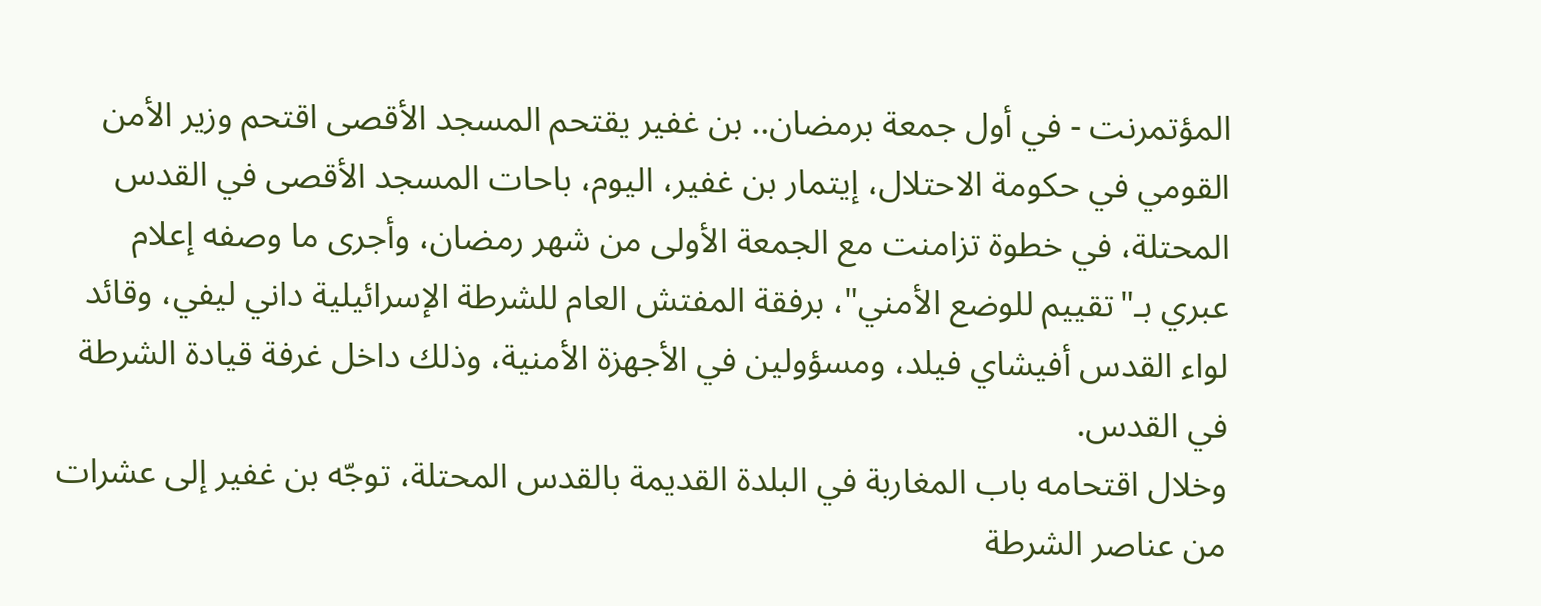المؤتمرنت - في أول جمعة برمضان.. بن غفير يقتحم المسجد الأقصى اقتحم وزير الأمن القومي في حكومة الاحتلال، إيتمار بن غفير، اليوم، باحات المسجد الأقصى في القدس المحتلة، في خطوة تزامنت مع الجمعة الأولى من شهر رمضان، وأجرى ما وصفه إعلام عبري بـ"تقييم للوضع الأمني"، برفقة المفتش العام للشرطة الإسرائيلية داني ليفي، وقائد لواء القدس أفيشاي فيلد، ومسؤولين في الأجهزة الأمنية، وذلك داخل غرفة قيادة الشرطة في القدس.
وخلال اقتحامه باب المغاربة في البلدة القديمة بالقدس المحتلة، توجّه بن غفير إلى عشرات من عناصر الشرطة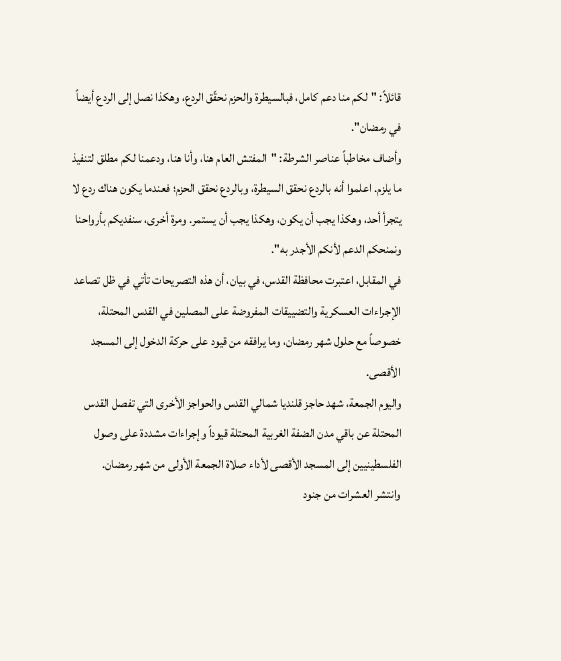قائلاً: "لكم منا دعم كامل، فبالسيطرة والحزم نحقّق الردع، وهكذا نصل إلى الردع أيضاً في رمضان".
وأضاف مخاطباً عناصر الشرطة: "المفتش العام هنا، وأنا هنا، ودعمنا لكم مطلق لتنفيذ ما يلزم. اعلموا أنه بالردع نحقق السيطرة، وبالردع نحقق الحزم؛ فعندما يكون هناك ردع لا يتجرأ أحد، وهكذا يجب أن يكون، وهكذا يجب أن يستمر. ومرة أخرى، سنفديكم بأرواحنا ونمنحكم الدعم لأنكم الأجدر به".
في المقابل، اعتبرت محافظة القدس، في بيان، أن هذه التصريحات تأتي في ظل تصاعد الإجراءات العسكرية والتضييقات المفروضة على المصلين في القدس المحتلة، خصوصاً مع حلول شهر رمضان، وما يرافقه من قيود على حركة الدخول إلى المسجد الأقصى.
واليوم الجمعة، شهد حاجز قلنديا شمالي القدس والحواجز الأخرى التي تفصل القدس المحتلة عن باقي مدن الضفة الغربية المحتلة قيوداً وإجراءات مشددة على وصول الفلسطينيين إلى المسجد الأقصى لأداء صلاة الجمعة الأولى من شهر رمضان.
وانتشر العشرات من جنود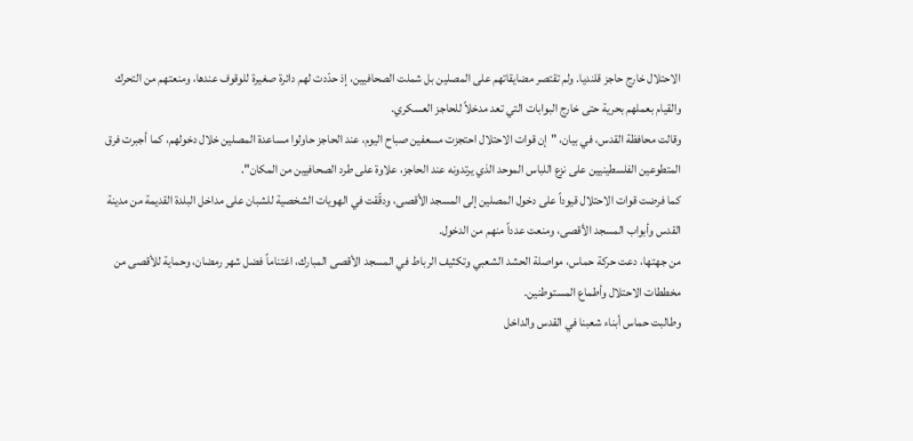الاحتلال خارج حاجز قلنديا. ولم تقتصر مضايقاتهم على المصلين بل شملت الصحافيين، إذ حدّدت لهم دائرة صغيرة للوقوف عندها، ومنعتهم من التحرك والقيام بعملهم بحرية حتى خارج البوابات التي تعد مدخلاً للحاجز العسكري.
وقالت محافظة القدس، في بيان، "إن قوات الاحتلال احتجزت مسعفين صباح اليوم، عند الحاجز حاولوا مساعدة المصلين خلال دخولهم، كما أجبرت فرق المتطوعين الفلسطينيين على نزع اللباس الموحد الذي يرتدونه عند الحاجز، علاوة على طرد الصحافيين من المكان".
كما فرضت قوات الاحتلال قيوداً على دخول المصلين إلى المسجد الأقصى، ودقّقت في الهويات الشخصية للشبان على مداخل البلدة القديمة من مدينة القدس وأبواب المسجد الأقصى، ومنعت عدداً منهم من الدخول.
من جهتها، دعت حركة حماس، مواصلة الحشد الشعبي وتكثيف الرباط في المسجد الأقصى المبارك، اغتناماً فضل شهر رمضان، وحماية للأقصى من مخططات الاحتلال وأطماع المستوطنين.
وطالبت حماس أبناء شعبنا في القدس والداخل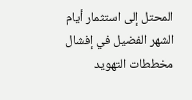المحتل إلى استثمار أيام الشهر الفضيل في إفشال مخططات التهويد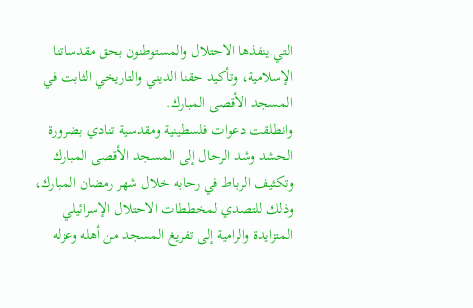التي ينفذها الاحتلال والمستوطنون بحق مقدساتنا الإسلامية، وتأكيد حقنا الديني والتاريخي الثابت في المسجد الأقصى المبارك.
وانطلقت دعوات فلسطينية ومقدسية تنادي بضرورة الحشد وشد الرحال إلى المسجد الأقصى المبارك وتكثيف الرباط في رحابه خلال شهر رمضان المبارك، وذلك للتصدي لمخططات الاحتلال الإسرائيلي المتزايدة والرامية إلى تفريغ المسجد من أهله وعزله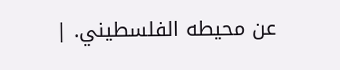عن محيطه الفلسطيني. |